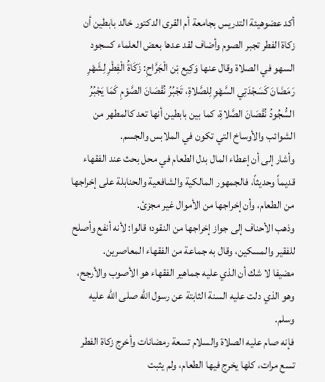أكد عضوهيئة التدريس بجامعة أم القرى الدكتور خالد بابطين أن زكاة الفطر تجبر الصوم وأضاف لقد عدها بعض العلماء كسجود السهو في الصلاة وقال عنها وَكِيع بْن الْجَرَّاحِ: زَكَاةُ الْفِطْرِ لِشَهْرِ رَمَضَانَ كَسَجْدَتِي السَّهْوِ لِلصَّلاةِ، تَجْبُرُ نُقْصَانَ الصَّوْمِ كَمَا يَجْبُرُ السُّجُودُ نُقْصَانَ الصَّلاةِ، كما بين بابطين أنها تعد كالمطهر من الشوائب والأوساخ التي تكون في الملابس والجسم.
وأشار إلى أن إعطاء المال بدل الطعام في محل بحث عند الفقهاء قديماً وحديثاً، فالجمهور المالكية والشافعية والحنابلة على إخراجها من الطعام، وأن إخراجها من الأموال غير مجزئ.
وذهب الأحناف إلى جواز إخراجها من النقود؛ قالوا: لأنه أنفع وأصلح للفقير والمسكين، وقال به جماعة من الفقهاء المعاصرين.
مضيفا لا شك أن الذي عليه جماهير الفقهاء هو الأصوب والأرجح، وهو الذي دلت عليه السنة الثابتة عن رسول الله صلى الله عليه وسلم.
فإنه صام عليه الصلاة والسلام تسعة رمضانات وأخرج زكاة الفطر تسع مرات، كلها يخرج فيها الطعام، ولم يثبت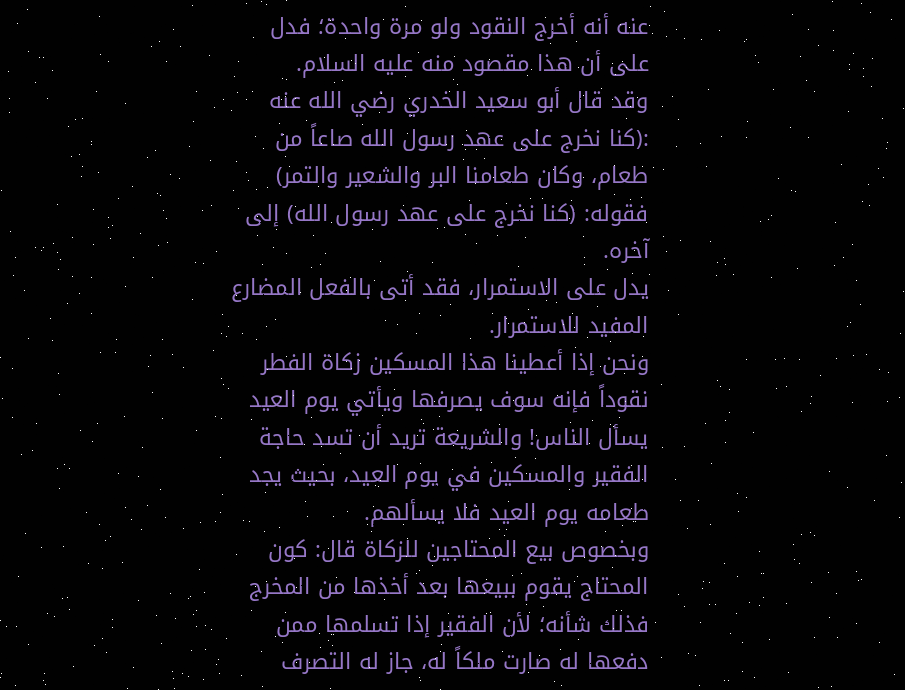عنه أنه أخرج النقود ولو مرة واحدة؛ فدل على أن هذا مقصود منه عليه السلام.
وقد قال أبو سعيد الخدري رضي الله عنه :(كنا نخرج على عهد رسول الله صاعاً من طعام، وكان طعامنا البر والشعير والتمر) فقوله: (كنا نخرج على عهد رسول الله) إلى آخره.
يدل على الاستمرار، فقد أتى بالفعل المضارع المفيد للاستمرار.
ونحن إذا أعطينا هذا المسكين زكاة الفطر نقوداً فإنه سوف يصرفها ويأتي يوم العيد يسأل الناس! والشريعة تريد أن تسد حاجة الفقير والمسكين في يوم العيد، بحيث يجد طعامه يوم العيد فلا يسألهم.
وبخصوص بيع المحتاجين للزكاة قال: كون المحتاج يقوم ببيعها بعد أخذها من المخرج فذلك شأنه؛ لأن الفقير إذا تسلمها ممن دفعها له صارت ملكاً له، جاز له التصرف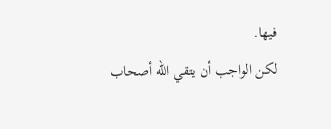فيها.
لكن الواجب أن يتقي الله أصحاب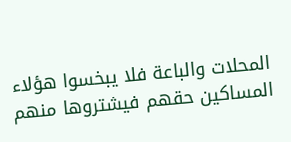المحلات والباعة فلا يبخسوا هؤلاء المساكين حقهم فيشتروها منهم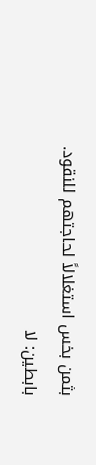بثمن بخس استغلالاً لحاجتهم للنقود.
بابطين: لا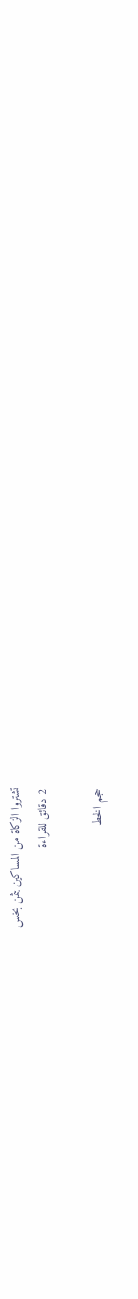تشتروا الزكاة من المساكين بثمن بخس
2 دقائق للقراءة

حجم الخط